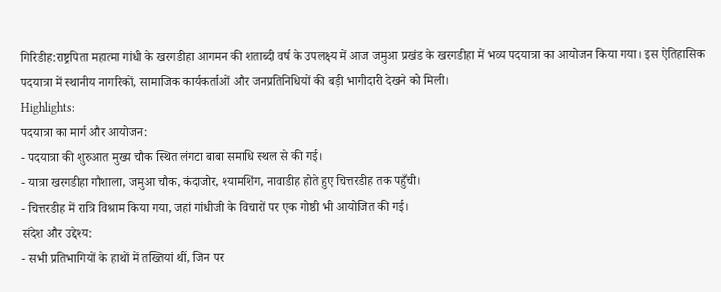गिरिडीह:राष्ट्रपिता महात्मा गांधी के खरगडीहा आगमन की शताब्दी वर्ष के उपलक्ष्य में आज जमुआ प्रखंड के खरगडीहा में भव्य पदयात्रा का आयोजन किया गया। इस ऐतिहासिक पदयात्रा में स्थानीय नागरिकों, सामाजिक कार्यकर्ताओं और जनप्रतिनिधियों की बड़ी भागीदारी देखने को मिली।
Highlights:
पदयात्रा का मार्ग और आयोजन:
- पदयात्रा की शुरुआत मुख्य चौक स्थित लंगटा बाबा समाधि स्थल से की गई।
- यात्रा खरगडीहा गौशाला, जमुआ चौक, कंदाजोर, श्यामशिंग, नावाडीह होते हुए चित्तरडीह तक पहुँची।
- चित्तरडीह में रात्रि विश्राम किया गया, जहां गांधीजी के विचारों पर एक गोष्ठी भी आयोजित की गई।
संदेश और उद्देश्य:
- सभी प्रतिभागियों के हाथों में तख्तियां थीं, जिन पर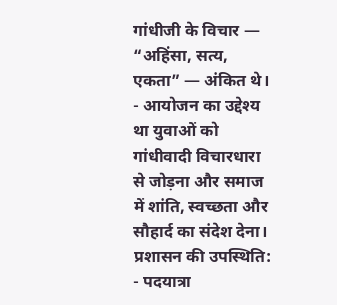गांधीजी के विचार — “अहिंसा, सत्य, एकता” — अंकित थे।
- आयोजन का उद्देश्य था युवाओं को गांधीवादी विचारधारा से जोड़ना और समाज में शांति, स्वच्छता और सौहार्द का संदेश देना।
प्रशासन की उपस्थिति:
- पदयात्रा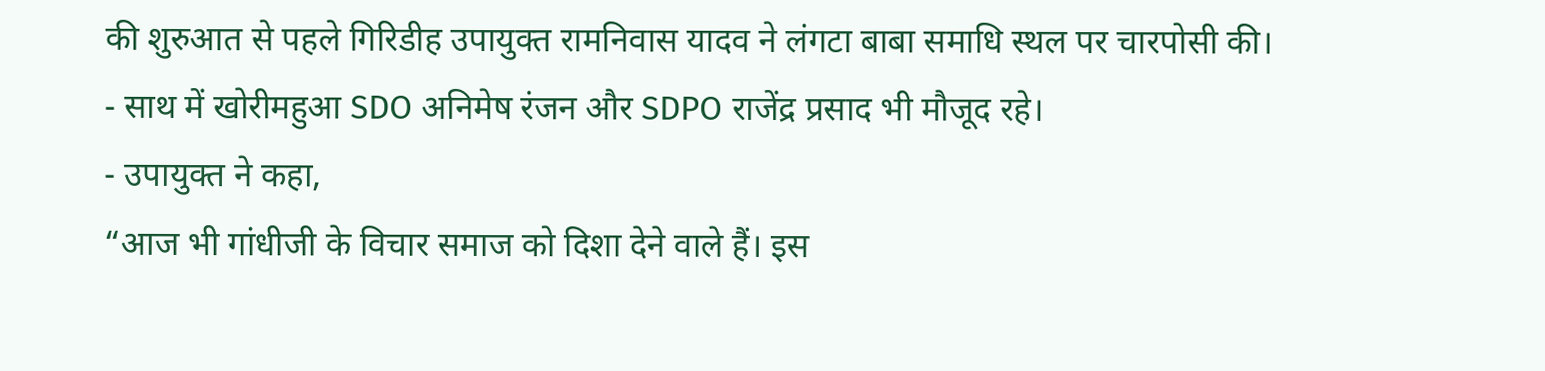की शुरुआत से पहले गिरिडीह उपायुक्त रामनिवास यादव ने लंगटा बाबा समाधि स्थल पर चारपोसी की।
- साथ में खोरीमहुआ SDO अनिमेष रंजन और SDPO राजेंद्र प्रसाद भी मौजूद रहे।
- उपायुक्त ने कहा,
“आज भी गांधीजी के विचार समाज को दिशा देने वाले हैं। इस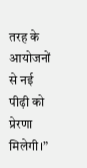तरह के आयोजनों से नई पीढ़ी को प्रेरणा मिलेगी।”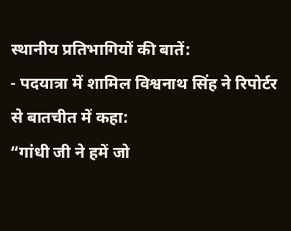स्थानीय प्रतिभागियों की बातें:
- पदयात्रा में शामिल विश्वनाथ सिंह ने रिपोर्टर से बातचीत में कहा:
“गांधी जी ने हमें जो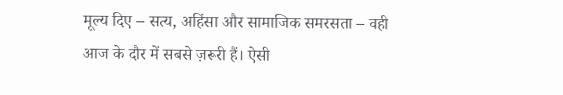मूल्य दिए – सत्य, अहिंसा और सामाजिक समरसता – वही आज के दौर में सबसे ज़रूरी हैं। ऐसी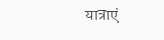यात्राएं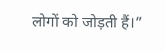लोगों को जोड़ती हैं।”